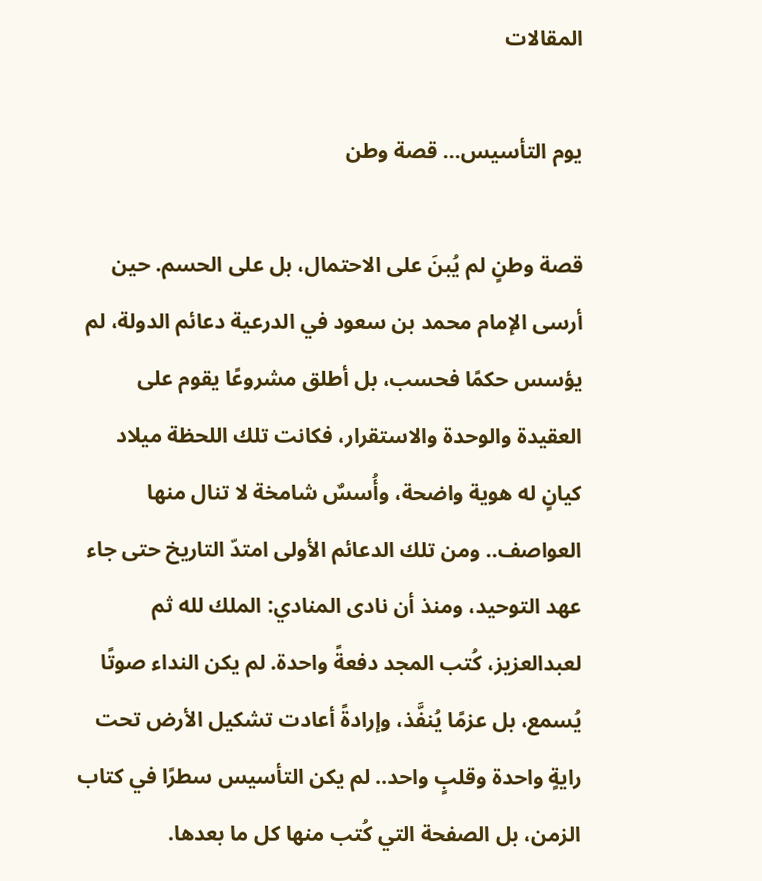المقالات

يوم التأسيس… قصة وطن

قصة وطنٍ لم يُبنَ على الاحتمال، بل على الحسم. حين أرسى الإمام محمد بن سعود في الدرعية دعائم الدولة، لم يؤسس حكمًا فحسب، بل أطلق مشروعًا يقوم على العقيدة والوحدة والاستقرار، فكانت تلك اللحظة ميلاد كيانٍ له هوية واضحة، وأُسسٌ شامخة لا تنال منها العواصف.. ومن تلك الدعائم الأولى امتدّ التاريخ حتى جاء عهد التوحيد، ومنذ أن نادى المنادي: الملك لله ثم لعبدالعزيز، كُتب المجد دفعةً واحدة. لم يكن النداء صوتًا يُسمع، بل عزمًا يُنفَّذ، وإرادةً أعادت تشكيل الأرض تحت رايةٍ واحدة وقلبٍ واحد.. لم يكن التأسيس سطرًا في كتاب الزمن، بل الصفحة التي كُتب منها كل ما بعدها.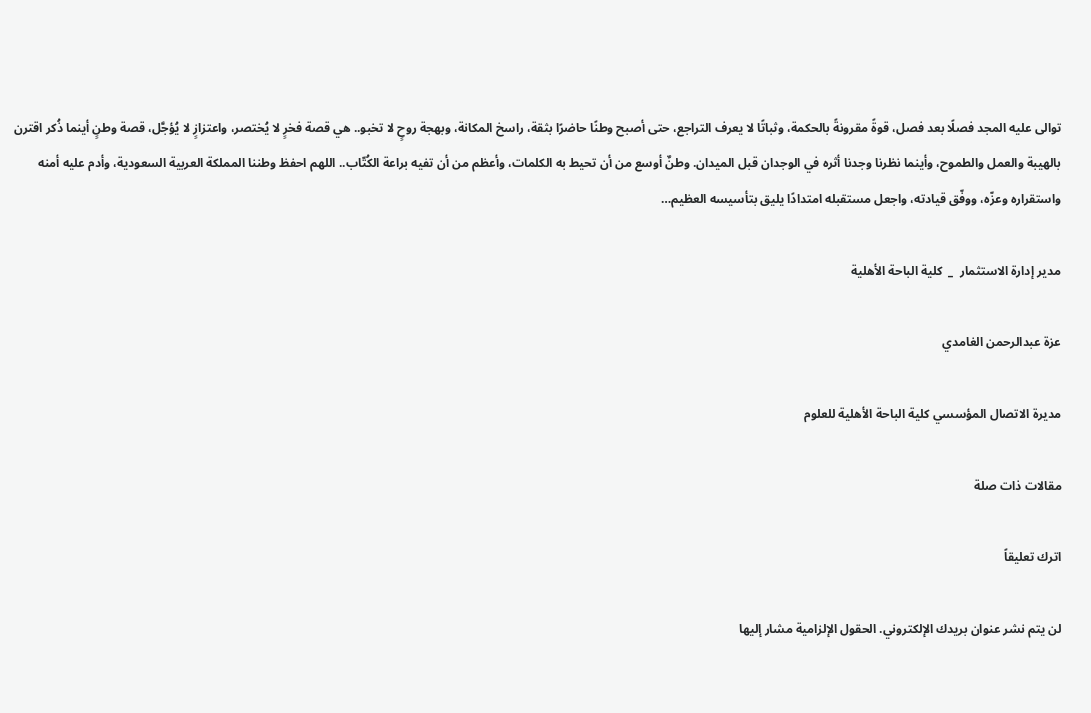توالى عليه المجد فصلًا بعد فصل، قوةً مقرونةً بالحكمة، وثباتًا لا يعرف التراجع، حتى أصبح وطنًا حاضرًا بثقة، راسخ المكانة، وبهجة روحٍ لا تخبو.. هي قصة فخرٍ لا يُختصر، واعتزازٍ لا يُؤجَّل، قصة وطنٍ أينما ذُكر اقترن بالهيبة والعمل والطموح، وأينما نظرنا وجدنا أثره في الوجدان قبل الميدان. وطنٌ أوسع من أن تحيط به الكلمات، وأعظم من أن تفيه براعة الكُتّاب.. اللهم احفظ وطننا المملكة العربية السعودية، وأدم عليه أمنه واستقراره وعزّه، ووفّق قيادته، واجعل مستقبله امتدادًا يليق بتأسيسه العظيم…

مدير إدارة الاستثمار  _  كلية الباحة الأهلية

عزة عبدالرحمن الغامدي

مديرة الاتصال المؤسسي كلية الباحة الأهلية للعلوم

مقالات ذات صلة

اترك تعليقاً

لن يتم نشر عنوان بريدك الإلكتروني. الحقول الإلزامية مشار إليها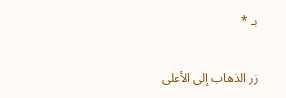بـ *

زر الذهاب إلى الأعلى